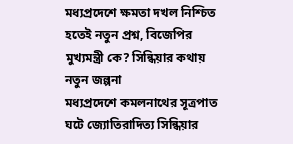মধ্যপ্রদেশে ক্ষমতা দখল নিশ্চিত হতেই নতুন প্রশ্ন, বিজেপির মুখ্যমন্ত্রী কে? সিন্ধিয়ার কথায় নতুন জল্পনা
মধ্যপ্রদেশে কমলনাথের সূত্রপাত ঘটে জ্যোতিরাদিত্য সিন্ধিয়ার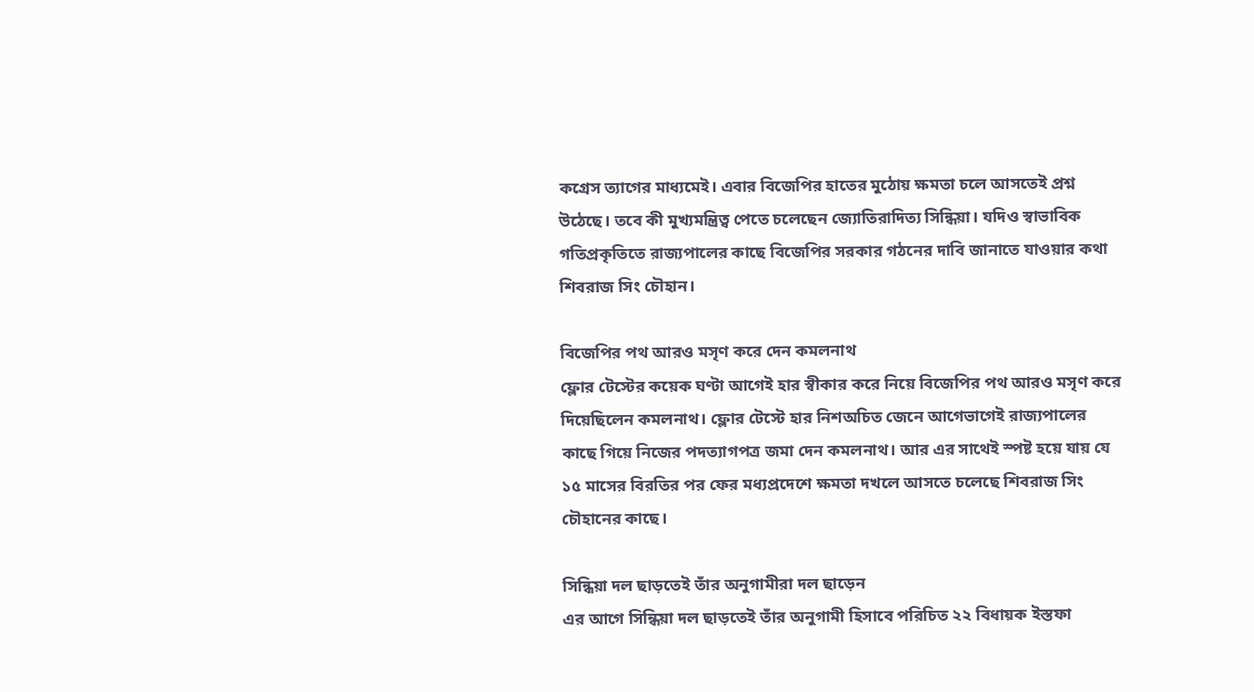কগ্রেস ত্যাগের মাধ্যমেই। এবার বিজেপির হাতের মুঠোয় ক্ষমতা চলে আসতেই প্রশ্ন উঠেছে। তবে কী মুখ্যমন্ত্রিত্ব পেতে চলেছেন জ্যোতিরাদিত্য সিন্ধিয়া। যদিও স্বাভাবিক গতিপ্রকৃতিতে রাজ্যপালের কাছে বিজেপির সরকার গঠনের দাবি জানাতে যাওয়ার কথা শিবরাজ সিং চৌহান।

বিজেপির পথ আরও মসৃণ করে দেন কমলনাথ
ফ্লোর টেস্টের কয়েক ঘণ্টা আগেই হার স্বীকার করে নিয়ে বিজেপির পথ আরও মসৃণ করে দিয়েছিলেন কমলনাথ। ফ্লোর টেস্টে হার নিশঅচিত জেনে আগেভাগেই রাজ্যপালের কাছে গিয়ে নিজের পদত্যাগপত্র জমা দেন কমলনাথ। আর এর সাথেই স্পষ্ট হয়ে যায় যে ১৫ মাসের বিরতির পর ফের মধ্যপ্রদেশে ক্ষমতা দখলে আসতে চলেছে শিবরাজ সিং চৌহানের কাছে।

সিন্ধিয়া দল ছাড়তেই তাঁর অনুগামীরা দল ছাড়েন
এর আগে সিন্ধিয়া দল ছাড়তেই তাঁর অনুগামী হিসাবে পরিচিত ২২ বিধায়ক ইস্তফা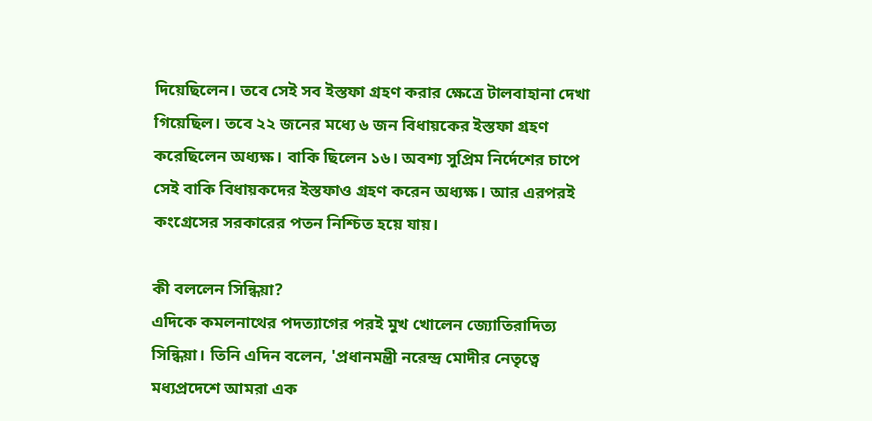দিয়েছিলেন। তবে সেই সব ইস্তফা গ্রহণ করার ক্ষেত্রে টালবাহানা দেখা গিয়েছিল। তবে ২২ জনের মধ্যে ৬ জন বিধায়কের ইস্তফা গ্রহণ করেছিলেন অধ্যক্ষ। বাকি ছিলেন ১৬। অবশ্য সুপ্রিম নির্দেশের চাপে সেই বাকি বিধায়কদের ইস্তফাও গ্রহণ করেন অধ্যক্ষ। আর এরপরই কংগ্রেসের সরকারের পতন নিশ্চিত হয়ে যায়।

কী বললেন সিন্ধিয়া?
এদিকে কমলনাথের পদত্যাগের পরই মুখ খোলেন জ্যোতিরাদিত্য সিন্ধিয়া। তিনি এদিন বলেন, 'প্রধানমন্ত্রী নরেন্দ্র মোদীর নেতৃত্বে মধ্যপ্রদেশে আমরা এক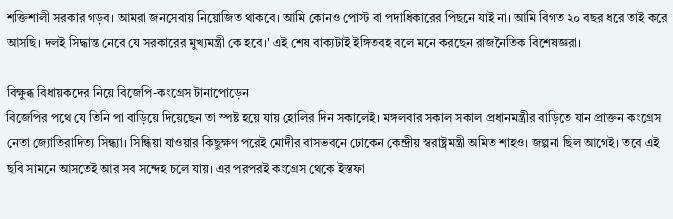শক্তিশালী সরকার গড়ব। আমরা জনসেবায় নিয়োজিত থাকবে। আমি কোনও পোস্ট বা পদাধিকারের পিছনে যাই না। আমি বিগত ২০ বছর ধরে তাই করে আসছি। দলই সিদ্ধান্ত নেবে যে সরকারের মুখ্যমন্ত্রী কে হবে।' এই শেষ বাক্যটাই ইঙ্গিতবহ বলে মনে করছেন রাজনৈতিক বিশেষজ্ঞরা।

বিক্ষুব্ধ বিধায়কদের নিয়ে বিজেপি-কংগ্রেস টানাপোড়েন
বিজেপির পথে যে তিনি পা বাড়িয়ে দিয়েছেন তা স্পষ্ট হয়ে যায় হোলির দিন সকালেই। মঙ্গলবার সকাল সকাল প্রধানমন্ত্রীর বাড়িতে যান প্রাক্তন কংগ্রেস নেতা জ্যোতিরাদিত্য সিন্ধ্যা। সিন্ধিয়া যাওয়ার কিছুক্ষণ পরেই মোদীর বাসভবনে ঢোকেন কেন্দ্রীয় স্বরাষ্ট্রমন্ত্রী অমিত শাহও। জল্পনা ছিল আগেই। তবে এই ছবি সামনে আসতেই আর সব সন্দেহ চলে যায়। এর পরপরই কংগ্রেস থেকে ইস্তফা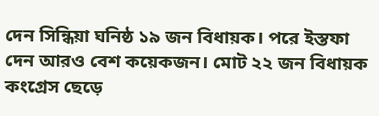দেন সিন্ধিয়া ঘনিষ্ঠ ১৯ জন বিধায়ক। পরে ইস্তফা দেন আরও বেশ কয়েকজন। মোট ২২ জন বিধায়ক কংগ্রেস ছেড়ে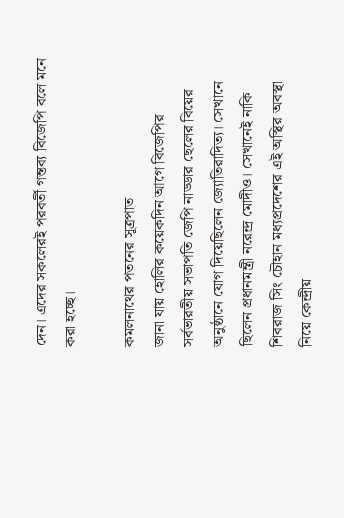দেন। এদের সকলেরই পরবর্তী গন্তব্য বিজেপি বলে মনে করা হচ্ছে।

কমলনাথের পতনের সূত্রপাত
জানা যায় হোলির কয়েকদিন আগে বিজেপির সর্বভারতীয় সভাপতি জেপি নাড্ডার ছেলের বিয়ের অনুষ্ঠানে যোগ দিয়েছিলেন জ্যোতিরাদিত্য। সেখানে ছিলেন প্রধানমন্ত্রী নরেন্দ্র মোদীও। সেখানেই নাকি শিবরাজ সিং চৌহান মধ্যপ্রদেশের এই অস্থির অবস্থা নিয়ে কেন্দ্রীয়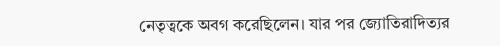নেতৃত্বকে অবগ করেছিলেন। যার পর জ্যোতিরাদিত্যর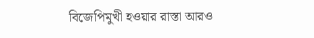বিজেপিমুখী হওয়ার রাস্তা আরও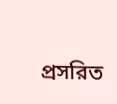প্রসরিত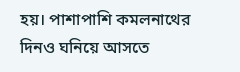হয়। পাশাপাশি কমলনাথের দিনও ঘনিয়ে আসতে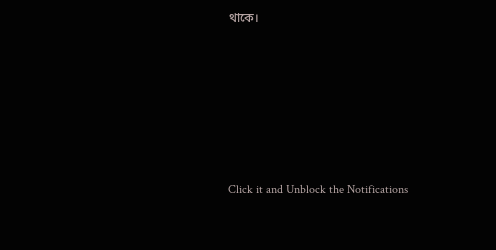থাকে।












Click it and Unblock the Notifications